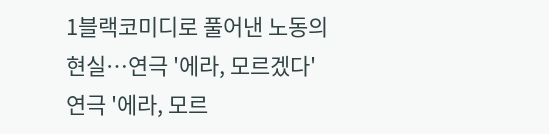1블랙코미디로 풀어낸 노동의 현실…연극 '에라, 모르겠다'
연극 '에라, 모르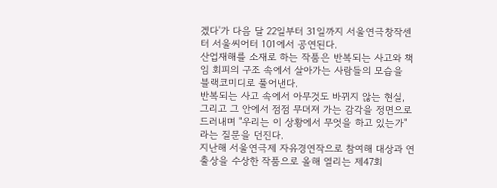겠다'가 다음 달 22일부터 31일까지 서울연극창작센터 서울씨어터 101에서 공연된다.
산업재해를 소재로 하는 작품은 반복되는 사고와 책임 회피의 구조 속에서 살아가는 사람들의 모습을 블랙코미디로 풀어낸다.
반복되는 사고 속에서 아무것도 바뀌지 않는 현실, 그리고 그 안에서 점점 무뎌져 가는 감각을 정면으로 드러내며 "우리는 이 상황에서 무엇을 하고 있는가"라는 질문을 던진다.
지난해 서울연극제 자유경연작으로 참여해 대상과 연출상을 수상한 작품으로 올해 열리는 제47회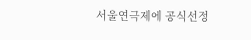서울연극제에 공식선정